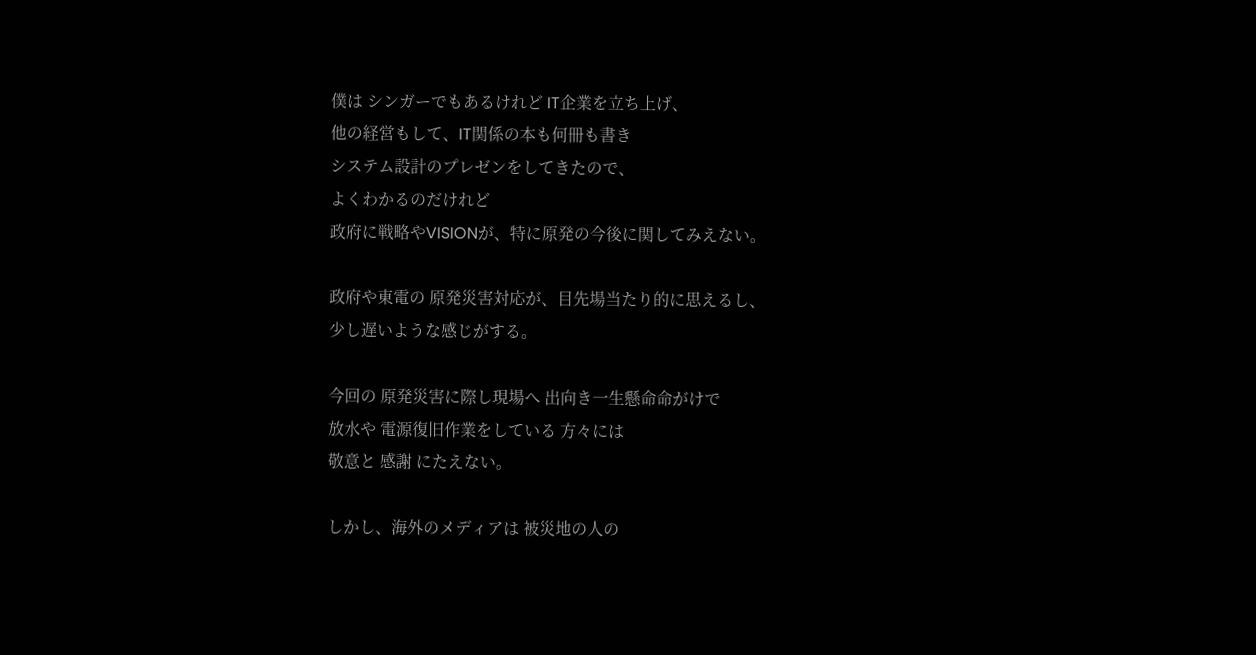僕は シンガーでもあるけれど IT企業を立ち上げ、
他の経営もして、IT関係の本も何冊も書き
システム設計のプレゼンをしてきたので、
よくわかるのだけれど
政府に戦略やVISIONが、特に原発の今後に関してみえない。

政府や東電の 原発災害対応が、目先場当たり的に思えるし、
少し遅いような感じがする。

今回の 原発災害に際し現場へ 出向き一生懸命命がけで
放水や 電源復旧作業をしている 方々には
敬意と 感謝 にたえない。

しかし、海外のメディアは 被災地の人の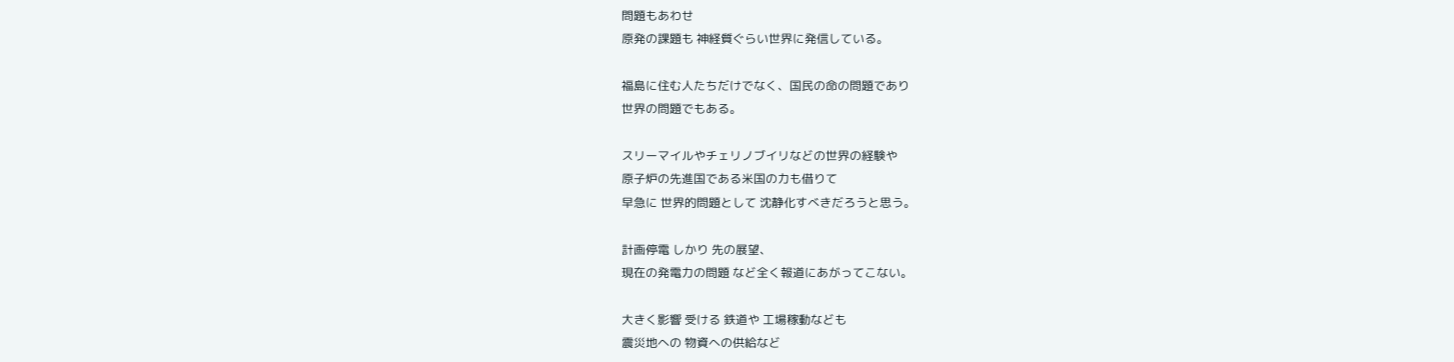問題もあわせ
原発の課題も 神経質ぐらい世界に発信している。

福島に住む人たちだけでなく、国民の命の問題であり
世界の問題でもある。

スリーマイルやチェリノブイリなどの世界の経験や
原子炉の先進国である米国の力も借りて
早急に 世界的問題として 沈静化すべきだろうと思う。

計画停電 しかり 先の展望、
現在の発電力の問題 など全く報道にあがってこない。

大きく影響 受ける 鉄道や 工場稼動なども
震災地への 物資への供給など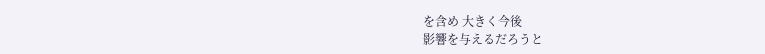を含め 大きく今後
影響を与えるだろうと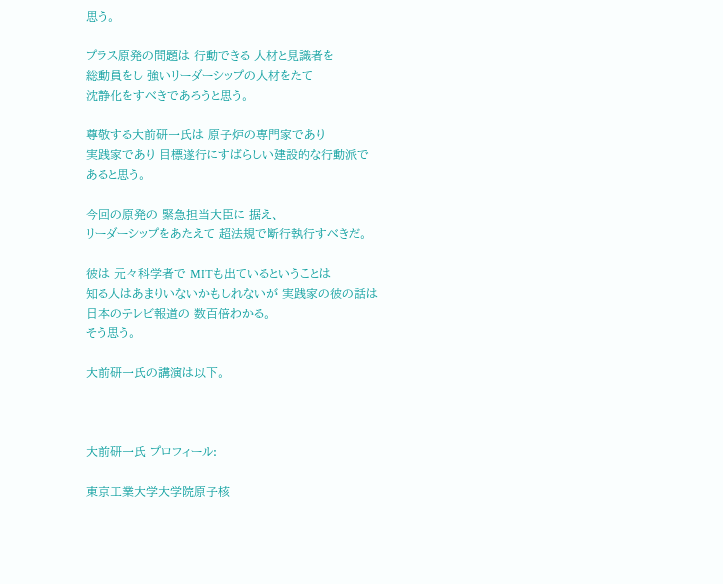思う。

プラス原発の問題は 行動できる 人材と見識者を
総動員をし 強いリーダーシップの人材をたて
沈静化をすべきであろうと思う。

尊敬する大前研一氏は 原子炉の専門家であり
実践家であり 目標遂行にすばらしい建設的な行動派で
あると思う。

今回の原発の 緊急担当大臣に 据え、
リーダーシップをあたえて 超法規で断行執行すべきだ。

彼は 元々科学者で MITも出ているということは
知る人はあまりいないかもしれないが 実践家の彼の話は
日本のテレビ報道の 数百倍わかる。
そう思う。

大前研一氏の講演は以下。



大前研一氏 プロフィール:

東京工業大学大学院原子核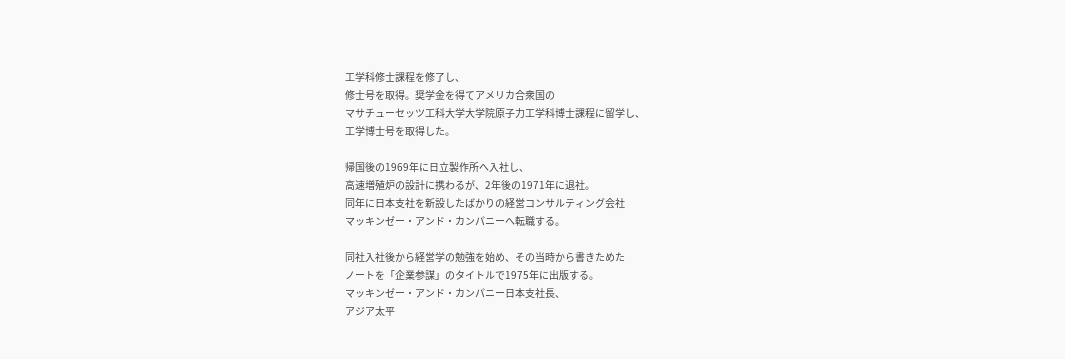工学科修士課程を修了し、
修士号を取得。奨学金を得てアメリカ合衆国の
マサチューセッツ工科大学大学院原子力工学科博士課程に留学し、
工学博士号を取得した。

帰国後の1969年に日立製作所へ入社し、
高速増殖炉の設計に携わるが、2年後の1971年に退社。
同年に日本支社を新設したばかりの経営コンサルティング会社
マッキンゼー・アンド・カンパニーへ転職する。

同社入社後から経営学の勉強を始め、その当時から書きためた
ノートを「企業参謀」のタイトルで1975年に出版する。
マッキンゼー・アンド・カンパニー日本支社長、
アジア太平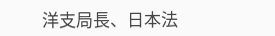洋支局長、日本法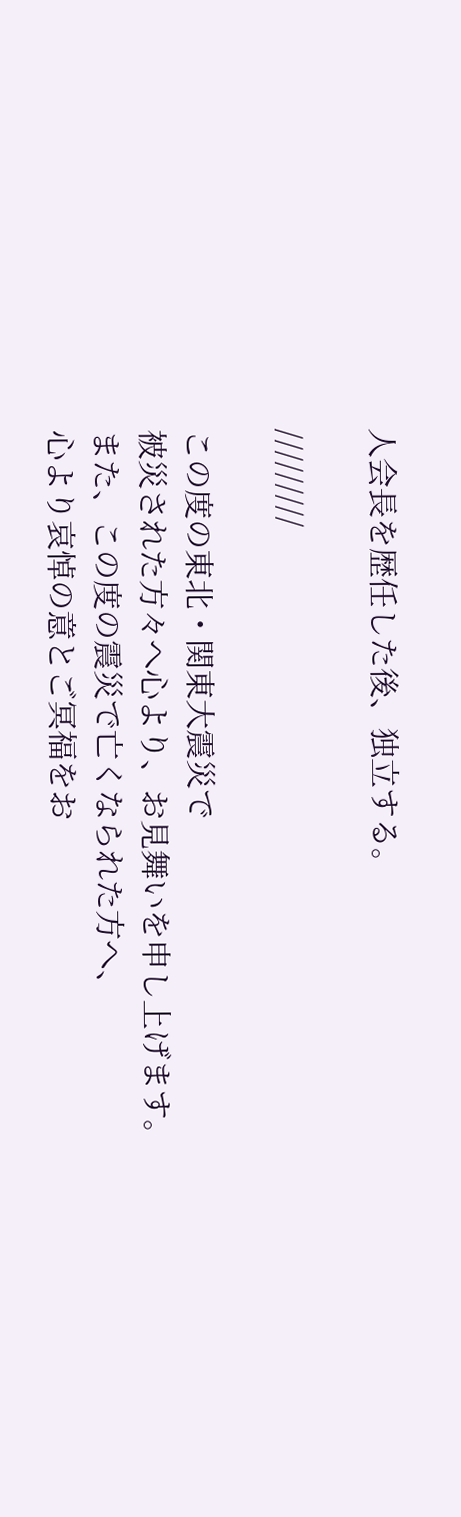人会長を歴任した後、独立する。

/////////

この度の東北・関東大震災で
被災された方々へ心より、お見舞いを申し上げます。
また、この度の震災で亡くなられた方へ、
心より哀悼の意とご冥福をお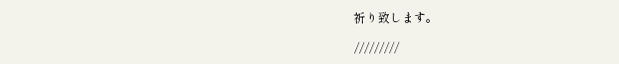祈り致します。

/////////